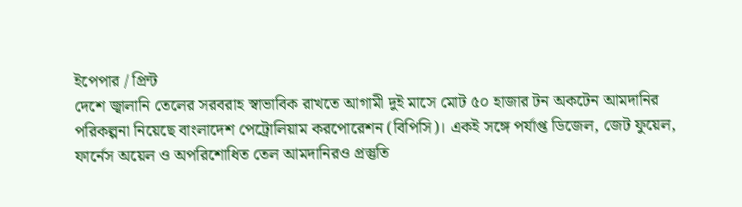ইপেপার / প্রিন্ট
দেশে জ্বালানি তেলের সরবরাহ স্বাভাবিক রাখতে আগামী দুই মাসে মোট ৫০ হাজার টন অকটেন আমদানির পরিকল্পনা নিয়েছে বাংলাদেশ পেট্রোলিয়াম করপোরেশন (বিপিসি)। একই সঙ্গে পর্যাপ্ত ডিজেল, জেট ফুয়েল, ফার্নেস অয়েল ও অপরিশোধিত তেল আমদানিরও প্রস্তুতি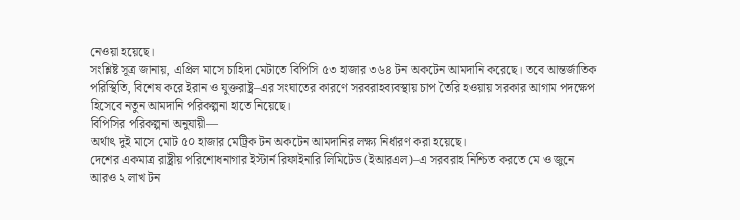নেওয়া হয়েছে।
সংশ্লিষ্ট সূত্র জানায়, এপ্রিল মাসে চাহিদা মেটাতে বিপিসি ৫৩ হাজার ৩৬৪ টন অকটেন আমদানি করেছে। তবে আন্তর্জাতিক পরিস্থিতি, বিশেষ করে ইরান ও যুক্তরাষ্ট্র–এর সংঘাতের কারণে সরবরাহব্যবস্থায় চাপ তৈরি হওয়ায় সরকার আগাম পদক্ষেপ হিসেবে নতুন আমদানি পরিকল্পনা হাতে নিয়েছে।
বিপিসির পরিকল্পনা অনুযায়ী—
অর্থাৎ দুই মাসে মোট ৫০ হাজার মেট্রিক টন অকটেন আমদানির লক্ষ্য নির্ধারণ করা হয়েছে।
দেশের একমাত্র রাষ্ট্রীয় পরিশোধনাগার ইস্টার্ন রিফাইনারি লিমিটেড (ইআরএল)–এ সরবরাহ নিশ্চিত করতে মে ও জুনে আরও ২ লাখ টন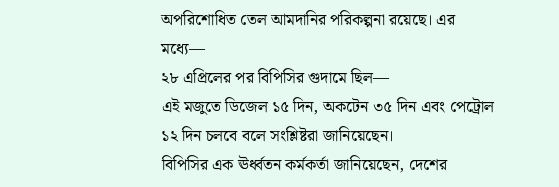অপরিশোধিত তেল আমদানির পরিকল্পনা রয়েছে। এর মধ্যে—
২৮ এপ্রিলের পর বিপিসির গুদামে ছিল—
এই মজুতে ডিজেল ১৫ দিন, অকটেন ৩৫ দিন এবং পেট্রোল ১২ দিন চলবে বলে সংশ্লিষ্টরা জানিয়েছেন।
বিপিসির এক ঊর্ধ্বতন কর্মকর্তা জানিয়েছেন, দেশের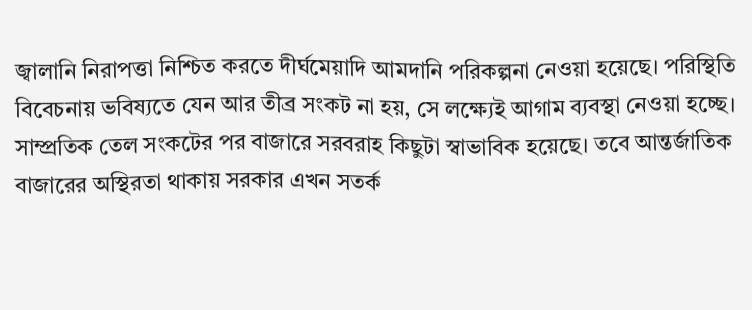জ্বালানি নিরাপত্তা নিশ্চিত করতে দীর্ঘমেয়াদি আমদানি পরিকল্পনা নেওয়া হয়েছে। পরিস্থিতি বিবেচনায় ভবিষ্যতে যেন আর তীব্র সংকট না হয়, সে লক্ষ্যেই আগাম ব্যবস্থা নেওয়া হচ্ছে।
সাম্প্রতিক তেল সংকটের পর বাজারে সরবরাহ কিছুটা স্বাভাবিক হয়েছে। তবে আন্তর্জাতিক বাজারের অস্থিরতা থাকায় সরকার এখন সতর্ক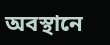অবস্থানে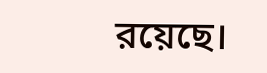রয়েছে।